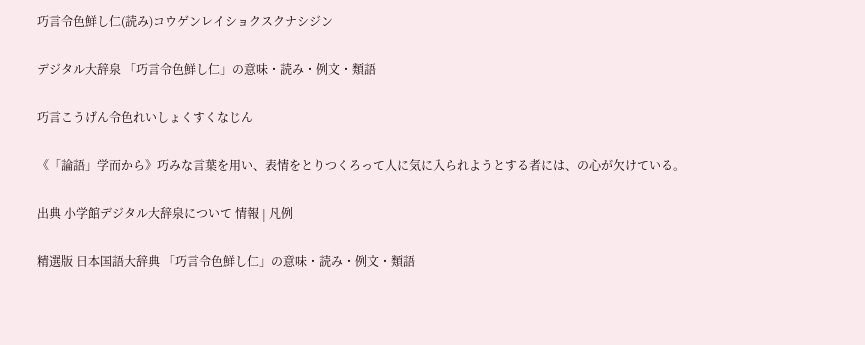巧言令色鮮し仁(読み)コウゲンレイショクスクナシジン

デジタル大辞泉 「巧言令色鮮し仁」の意味・読み・例文・類語

巧言こうげん令色れいしょくすくなじん

《「論語」学而から》巧みな言葉を用い、表情をとりつくろって人に気に入られようとする者には、の心が欠けている。

出典 小学館デジタル大辞泉について 情報 | 凡例

精選版 日本国語大辞典 「巧言令色鮮し仁」の意味・読み・例文・類語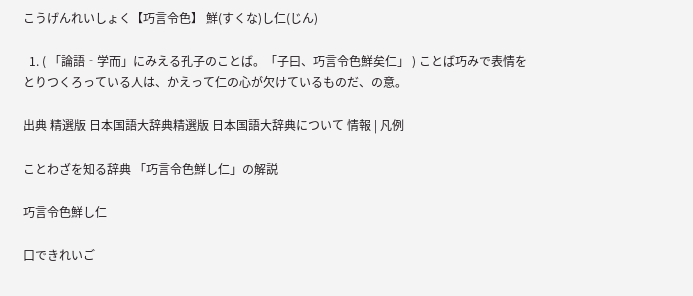こうげんれいしょく【巧言令色】 鮮(すくな)し仁(じん)

  1. ( 「論語‐学而」にみえる孔子のことば。「子曰、巧言令色鮮矣仁」 ) ことば巧みで表情をとりつくろっている人は、かえって仁の心が欠けているものだ、の意。

出典 精選版 日本国語大辞典精選版 日本国語大辞典について 情報 | 凡例

ことわざを知る辞典 「巧言令色鮮し仁」の解説

巧言令色鮮し仁

口できれいご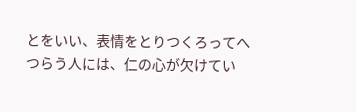とをいい、表情をとりつくろってへつらう人には、仁の心が欠けてい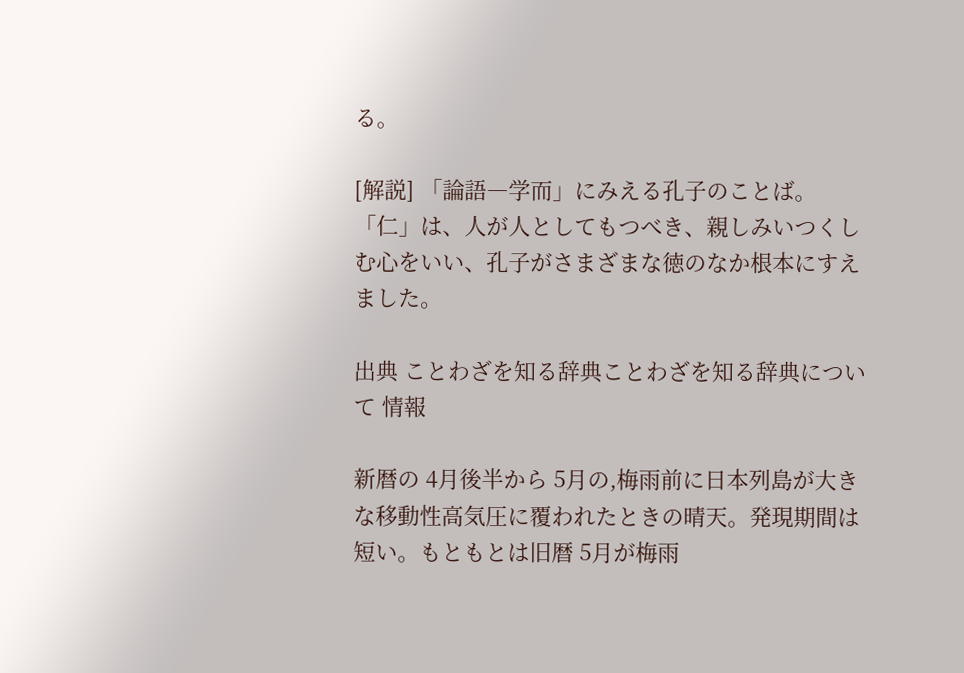る。

[解説] 「論語―学而」にみえる孔子のことば。「仁」は、人が人としてもつべき、親しみいつくしむ心をいい、孔子がさまざまな徳のなか根本にすえました。

出典 ことわざを知る辞典ことわざを知る辞典について 情報

新暦の 4月後半から 5月の,梅雨前に日本列島が大きな移動性高気圧に覆われたときの晴天。発現期間は短い。もともとは旧暦 5月が梅雨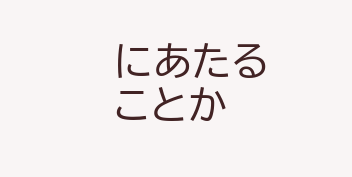にあたることか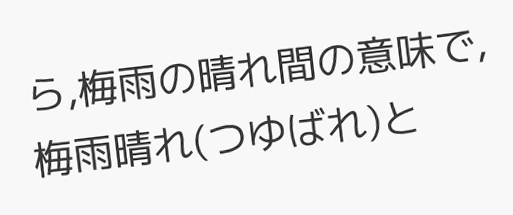ら,梅雨の晴れ間の意味で,梅雨晴れ(つゆばれ)と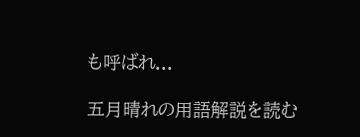も呼ばれ...

五月晴れの用語解説を読む